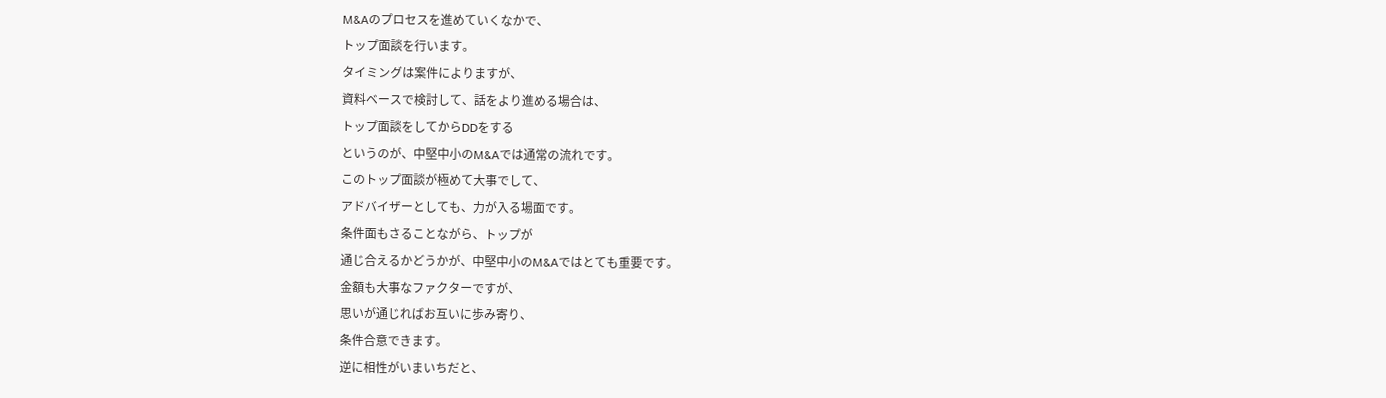M&Aのプロセスを進めていくなかで、
トップ面談を行います。
タイミングは案件によりますが、
資料ベースで検討して、話をより進める場合は、
トップ面談をしてからDDをする
というのが、中堅中小のM&Aでは通常の流れです。
このトップ面談が極めて大事でして、
アドバイザーとしても、力が入る場面です。
条件面もさることながら、トップが
通じ合えるかどうかが、中堅中小のM&Aではとても重要です。
金額も大事なファクターですが、
思いが通じればお互いに歩み寄り、
条件合意できます。
逆に相性がいまいちだと、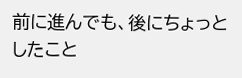前に進んでも、後にちょっとしたこと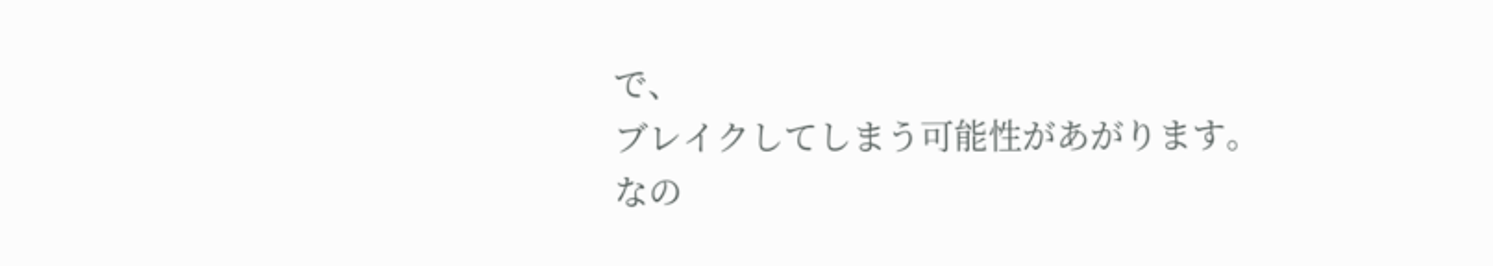で、
ブレイクしてしまう可能性があがります。
なの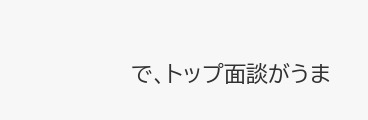で、トップ面談がうま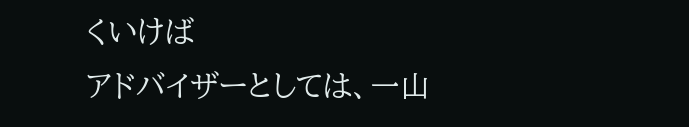くいけば
アドバイザーとしては、一山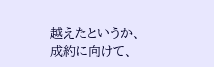越えたというか、
成約に向けて、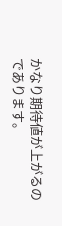かなり期待値が上がるのであります。